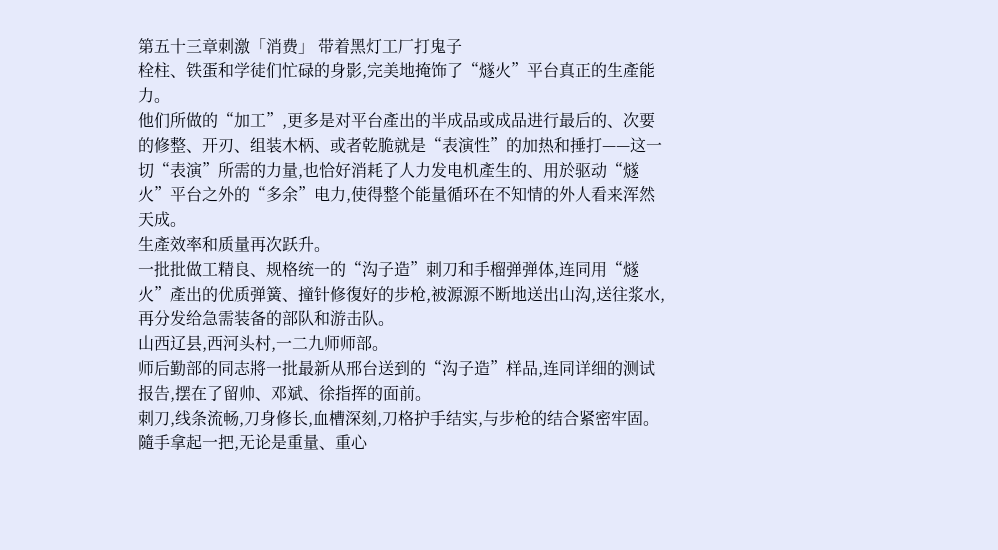第五十三章刺激「消费」 带着黑灯工厂打鬼子
栓柱、铁蛋和学徒们忙碌的身影,完美地掩饰了“燧火”平台真正的生產能力。
他们所做的“加工”,更多是对平台產出的半成品或成品进行最后的、次要的修整、开刃、组装木柄、或者乾脆就是“表演性”的加热和捶打——这一切“表演”所需的力量,也恰好消耗了人力发电机產生的、用於驱动“燧火”平台之外的“多余”电力,使得整个能量循环在不知情的外人看来浑然天成。
生產效率和质量再次跃升。
一批批做工精良、规格统一的“沟子造”刺刀和手榴弹弹体,连同用“燧火”產出的优质弹簧、撞针修復好的步枪,被源源不断地送出山沟,送往浆水,再分发给急需装备的部队和游击队。
山西辽县,西河头村,一二九师师部。
师后勤部的同志將一批最新从邢台送到的“沟子造”样品,连同详细的测试报告,摆在了留帅、邓斌、徐指挥的面前。
刺刀,线条流畅,刀身修长,血槽深刻,刀格护手结实,与步枪的结合紧密牢固。
隨手拿起一把,无论是重量、重心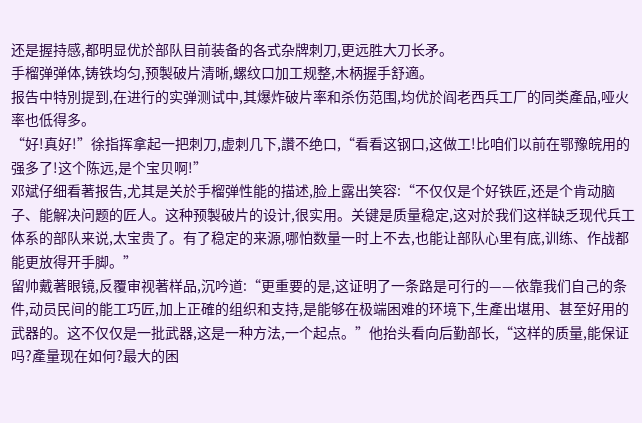还是握持感,都明显优於部队目前装备的各式杂牌刺刀,更远胜大刀长矛。
手榴弹弹体,铸铁均匀,预製破片清晰,螺纹口加工规整,木柄握手舒適。
报告中特別提到,在进行的实弹测试中,其爆炸破片率和杀伤范围,均优於阎老西兵工厂的同类產品,哑火率也低得多。
“好!真好!”徐指挥拿起一把刺刀,虚刺几下,讚不绝口,“看看这钢口,这做工!比咱们以前在鄂豫皖用的强多了!这个陈远,是个宝贝啊!”
邓斌仔细看著报告,尤其是关於手榴弹性能的描述,脸上露出笑容:“不仅仅是个好铁匠,还是个肯动脑子、能解决问题的匠人。这种预製破片的设计,很实用。关键是质量稳定,这对於我们这样缺乏现代兵工体系的部队来说,太宝贵了。有了稳定的来源,哪怕数量一时上不去,也能让部队心里有底,训练、作战都能更放得开手脚。”
留帅戴著眼镜,反覆审视著样品,沉吟道:“更重要的是,这证明了一条路是可行的——依靠我们自己的条件,动员民间的能工巧匠,加上正確的组织和支持,是能够在极端困难的环境下,生產出堪用、甚至好用的武器的。这不仅仅是一批武器,这是一种方法,一个起点。”他抬头看向后勤部长,“这样的质量,能保证吗?產量现在如何?最大的困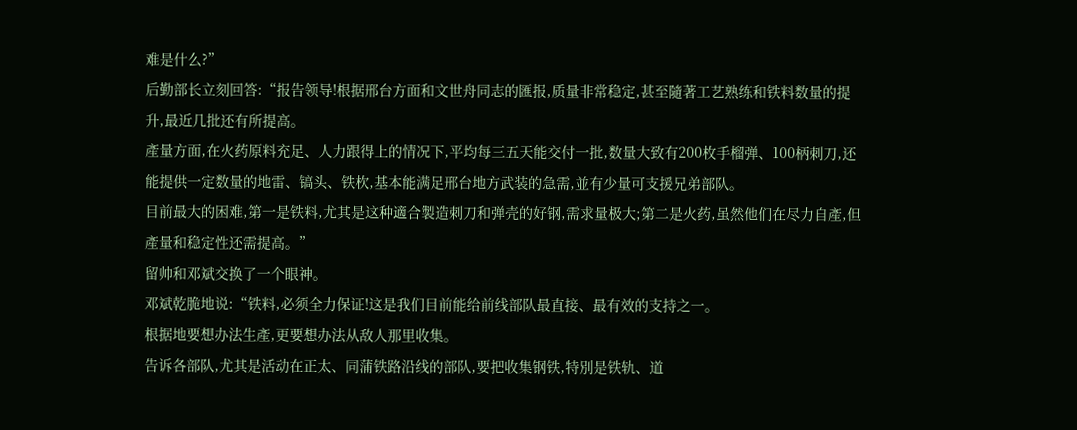难是什么?”
后勤部长立刻回答:“报告领导!根据邢台方面和文世舟同志的匯报,质量非常稳定,甚至隨著工艺熟练和铁料数量的提升,最近几批还有所提高。
產量方面,在火药原料充足、人力跟得上的情况下,平均每三五天能交付一批,数量大致有200枚手榴弹、100柄刺刀,还能提供一定数量的地雷、镐头、铁杴,基本能满足邢台地方武装的急需,並有少量可支援兄弟部队。
目前最大的困难,第一是铁料,尤其是这种適合製造刺刀和弹壳的好钢,需求量极大;第二是火药,虽然他们在尽力自產,但產量和稳定性还需提高。”
留帅和邓斌交换了一个眼神。
邓斌乾脆地说:“铁料,必须全力保证!这是我们目前能给前线部队最直接、最有效的支持之一。
根据地要想办法生產,更要想办法从敌人那里收集。
告诉各部队,尤其是活动在正太、同蒲铁路沿线的部队,要把收集钢铁,特別是铁轨、道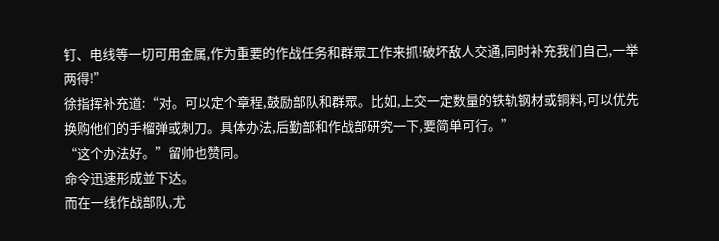钉、电线等一切可用金属,作为重要的作战任务和群眾工作来抓!破坏敌人交通,同时补充我们自己,一举两得!”
徐指挥补充道:“对。可以定个章程,鼓励部队和群眾。比如,上交一定数量的铁轨钢材或铜料,可以优先换购他们的手榴弹或刺刀。具体办法,后勤部和作战部研究一下,要简单可行。”
“这个办法好。”留帅也赞同。
命令迅速形成並下达。
而在一线作战部队,尤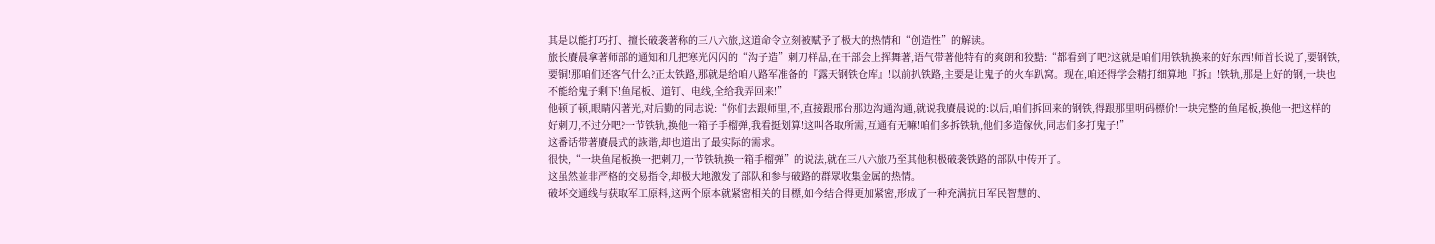其是以能打巧打、擅长破袭著称的三八六旅,这道命令立刻被赋予了极大的热情和“创造性”的解读。
旅长賡晨拿著师部的通知和几把寒光闪闪的“沟子造”刺刀样品,在干部会上挥舞著,语气带著他特有的爽朗和狡黠:“都看到了吧?这就是咱们用铁轨换来的好东西!师首长说了,要钢铁,要铜!那咱们还客气什么?正太铁路,那就是给咱八路军准备的『露天钢铁仓库』!以前扒铁路,主要是让鬼子的火车趴窝。现在,咱还得学会精打细算地『拆』!铁轨,那是上好的钢,一块也不能给鬼子剩下!鱼尾板、道钉、电线,全给我弄回来!”
他顿了顿,眼睛闪著光,对后勤的同志说:“你们去跟师里,不,直接跟邢台那边沟通沟通,就说我賡晨说的:以后,咱们拆回来的钢铁,得跟那里明码標价!一块完整的鱼尾板,换他一把这样的好刺刀,不过分吧?一节铁轨,换他一箱子手榴弹,我看挺划算!这叫各取所需,互通有无嘛!咱们多拆铁轨,他们多造傢伙,同志们多打鬼子!”
这番话带著賡晨式的詼谐,却也道出了最实际的需求。
很快,“一块鱼尾板换一把刺刀,一节铁轨换一箱手榴弹”的说法,就在三八六旅乃至其他积极破袭铁路的部队中传开了。
这虽然並非严格的交易指令,却极大地激发了部队和参与破路的群眾收集金属的热情。
破坏交通线与获取军工原料,这两个原本就紧密相关的目標,如今结合得更加紧密,形成了一种充满抗日军民智慧的、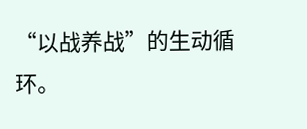“以战养战”的生动循环。